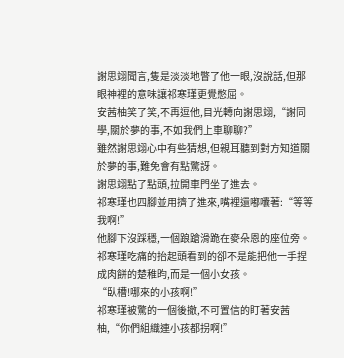謝思翊聞言,隻是淡淡地瞥了他一眼,沒說話,但那眼神裡的意味讓祁寒瑾更覺憋屈。
安茜柚笑了笑,不再逗他,目光轉向謝思翊,“謝同學,關於夢的事,不如我們上車聊聊?”
雖然謝思翊心中有些猜想,但親耳聽到對方知道關於夢的事,難免會有點驚訝。
謝思翊點了點頭,拉開車門坐了進去。
祁寒瑾也四腳並用擠了進來,嘴裡還嘟囔著:“等等我啊!”
他腳下沒踩穩,一個踉蹌滑跪在麥朵恩的座位旁。
祁寒瑾吃痛的抬起頭看到的卻不是能把他一手捏成肉餅的楚稚昀,而是一個小女孩。
“臥槽!哪來的小孩啊!”
祁寒瑾被驚的一個後撤,不可置信的盯著安茜柚,“你們組織連小孩都拐啊!”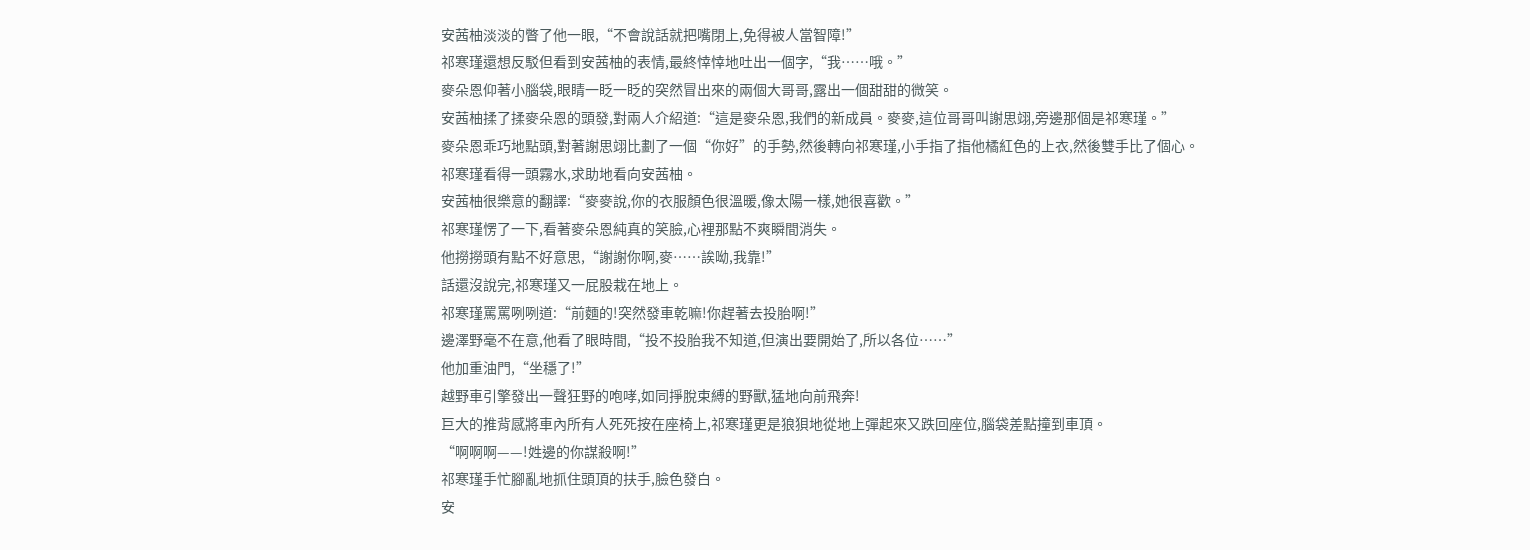安茜柚淡淡的瞥了他一眼,“不會說話就把嘴閉上,免得被人當智障!”
祁寒瑾還想反駁但看到安茜柚的表情,最終悻悻地吐出一個字,“我……哦。”
麥朵恩仰著小腦袋,眼睛一眨一眨的突然冒出來的兩個大哥哥,露出一個甜甜的微笑。
安茜柚揉了揉麥朵恩的頭發,對兩人介紹道:“這是麥朵恩,我們的新成員。麥麥,這位哥哥叫謝思翊,旁邊那個是祁寒瑾。”
麥朵恩乖巧地點頭,對著謝思翊比劃了一個“你好”的手勢,然後轉向祁寒瑾,小手指了指他橘紅色的上衣,然後雙手比了個心。
祁寒瑾看得一頭霧水,求助地看向安茜柚。
安茜柚很樂意的翻譯:“麥麥說,你的衣服顏色很溫暖,像太陽一樣,她很喜歡。”
祁寒瑾愣了一下,看著麥朵恩純真的笑臉,心裡那點不爽瞬間消失。
他撈撈頭有點不好意思,“謝謝你啊,麥……誒呦,我靠!”
話還沒說完,祁寒瑾又一屁股栽在地上。
祁寒瑾罵罵咧咧道:“前麵的!突然發車乾嘛!你趕著去投胎啊!”
邊澤野毫不在意,他看了眼時間,“投不投胎我不知道,但演出要開始了,所以各位……”
他加重油門,“坐穩了!”
越野車引擎發出一聲狂野的咆哮,如同掙脫束縛的野獸,猛地向前飛奔!
巨大的推背感將車內所有人死死按在座椅上,祁寒瑾更是狼狽地從地上彈起來又跌回座位,腦袋差點撞到車頂。
“啊啊啊——!姓邊的你謀殺啊!”
祁寒瑾手忙腳亂地抓住頭頂的扶手,臉色發白。
安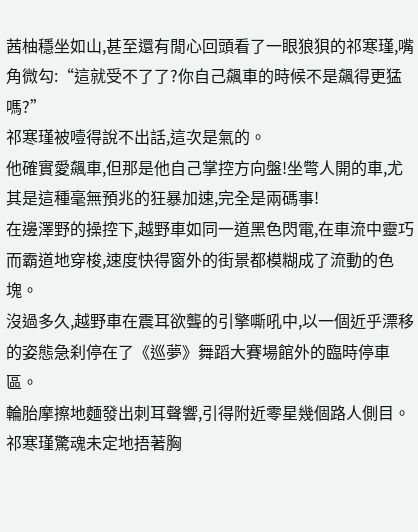茜柚穩坐如山,甚至還有閒心回頭看了一眼狼狽的祁寒瑾,嘴角微勾:“這就受不了了?你自己飆車的時候不是飆得更猛嗎?”
祁寒瑾被噎得說不出話,這次是氣的。
他確實愛飆車,但那是他自己掌控方向盤!坐彆人開的車,尤其是這種毫無預兆的狂暴加速,完全是兩碼事!
在邊澤野的操控下,越野車如同一道黑色閃電,在車流中靈巧而霸道地穿梭,速度快得窗外的街景都模糊成了流動的色塊。
沒過多久,越野車在震耳欲聾的引擎嘶吼中,以一個近乎漂移的姿態急刹停在了《巡夢》舞蹈大賽場館外的臨時停車區。
輪胎摩擦地麵發出刺耳聲響,引得附近零星幾個路人側目。
祁寒瑾驚魂未定地捂著胸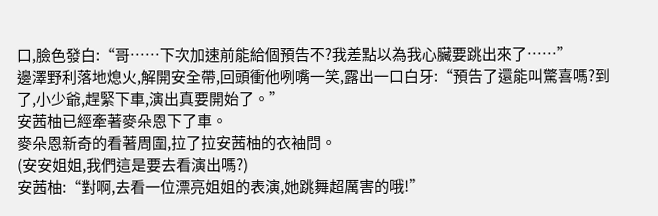口,臉色發白:“哥……下次加速前能給個預告不?我差點以為我心臟要跳出來了……”
邊澤野利落地熄火,解開安全帶,回頭衝他咧嘴一笑,露出一口白牙:“預告了還能叫驚喜嗎?到了,小少爺,趕緊下車,演出真要開始了。”
安茜柚已經牽著麥朵恩下了車。
麥朵恩新奇的看著周圍,拉了拉安茜柚的衣袖問。
(安安姐姐,我們這是要去看演出嗎?)
安茜柚:“對啊,去看一位漂亮姐姐的表演,她跳舞超厲害的哦!”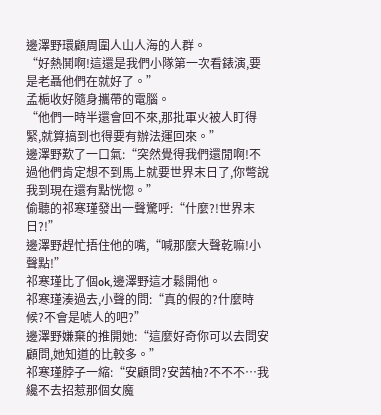邊澤野環顧周圍人山人海的人群。
“好熱鬨啊!這還是我們小隊第一次看錶演,要是老聶他們在就好了。”
孟梔收好隨身攜帶的電腦。
“他們一時半還會回不來,那批軍火被人盯得緊,就算搞到也得要有辦法運回來。”
邊澤野歎了一口氣:“突然覺得我們還閒啊!不過他們肯定想不到馬上就要世界末日了,你彆說我到現在還有點恍惚。”
偷聽的祁寒瑾發出一聲驚呼:“什麼?!世界末日?!”
邊澤野趕忙捂住他的嘴,“喊那麼大聲乾嘛!小聲點!”
祁寒瑾比了個ok,邊澤野這才鬆開他。
祁寒瑾湊過去,小聲的問:“真的假的?什麼時候?不會是唬人的吧?”
邊澤野嫌棄的推開她:“這麼好奇你可以去問安顧問,她知道的比較多。”
祁寒瑾脖子一縮:“安顧問?安茜柚?不不不…我纔不去招惹那個女魔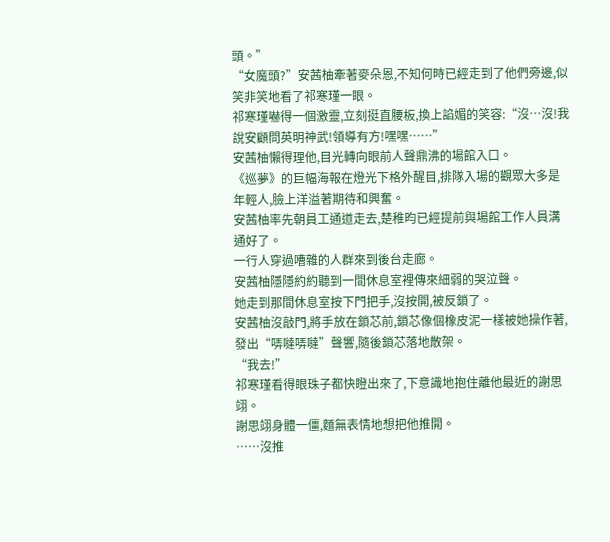頭。”
“女魔頭?”安茜柚牽著麥朵恩,不知何時已經走到了他們旁邊,似笑非笑地看了祁寒瑾一眼。
祁寒瑾嚇得一個激靈,立刻挺直腰板,換上諂媚的笑容:“沒…沒!我說安顧問英明神武!領導有方!嘿嘿……”
安茜柚懶得理他,目光轉向眼前人聲鼎沸的場館入口。
《巡夢》的巨幅海報在燈光下格外醒目,排隊入場的觀眾大多是年輕人,臉上洋溢著期待和興奮。
安茜柚率先朝員工通道走去,楚稚昀已經提前與場館工作人員溝通好了。
一行人穿過嘈雜的人群來到後台走廊。
安茜柚隱隱約約聽到一間休息室裡傳來細弱的哭泣聲。
她走到那間休息室按下門把手,沒按開,被反鎖了。
安茜柚沒敲門,將手放在鎖芯前,鎖芯像個橡皮泥一樣被她操作著,發出“哢噠哢噠”聲響,隨後鎖芯落地散架。
“我去!”
祁寒瑾看得眼珠子都快瞪出來了,下意識地抱住離他最近的謝思翊。
謝思翊身體一僵,麵無表情地想把他推開。
……沒推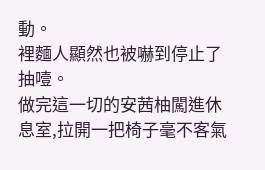動。
裡麵人顯然也被嚇到停止了抽噎。
做完這一切的安茜柚闖進休息室,拉開一把椅子毫不客氣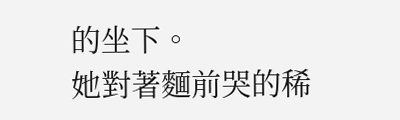的坐下。
她對著麵前哭的稀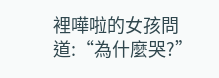裡嘩啦的女孩問道:“為什麼哭?”